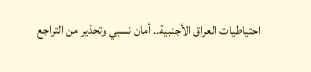احتياطيات العراق الأجنبية.. أمان نسبي وتحذير من التراجع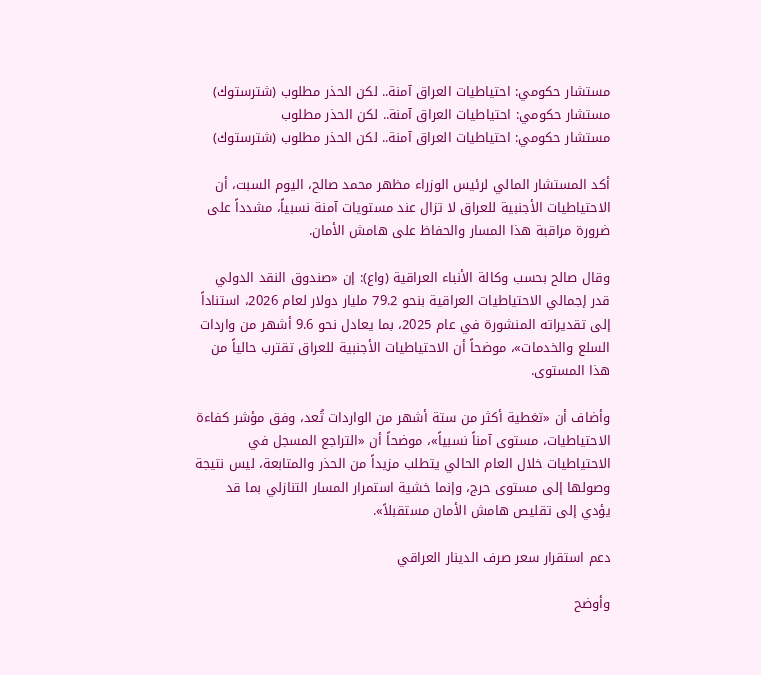مستشار حكومي: احتياطيات العراق آمنة.. لكن الحذر مطلوب (شترستوك)
مستشار حكومي: احتياطيات العراق آمنة.. لكن الحذر مطلوب
مستشار حكومي: احتياطيات العراق آمنة.. لكن الحذر مطلوب (شترستوك)

أكد المستشار المالي لرئيس الوزراء مظهر محمد صالح، اليوم السبت، أن الاحتياطيات الأجنبية للعراق لا تزال عند مستويات آمنة نسبياً، مشدداً على ضرورة مراقبة هذا المسار والحفاظ على هامش الأمان.

وقال صالح بحسب وكالة الأنباء العراقية (واع): إن «صندوق النقد الدولي قدر إجمالي الاحتياطيات العراقية بنحو 79.2 مليار دولار لعام 2026، استناداً إلى تقديراته المنشورة في عام 2025، بما يعادل نحو 9.6 أشهر من واردات السلع والخدمات»، موضحاً أن الاحتياطيات الأجنبية للعراق تقترب حالياً من هذا المستوى.

وأضاف أن «تغطية أكثر من ستة أشهر من الواردات تُعد، وفق مؤشر كفاءة الاحتياطيات، مستوى آمناً نسبياً»، موضحاً أن «التراجع المسجل في الاحتياطيات خلال العام الحالي يتطلب مزيداً من الحذر والمتابعة، ليس نتيجة وصولها إلى مستوى حرج، وإنما خشية استمرار المسار التنازلي بما قد يؤدي إلى تقليص هامش الأمان مستقبلاً».

دعم استقرار سعر صرف الدينار العراقي

وأوضح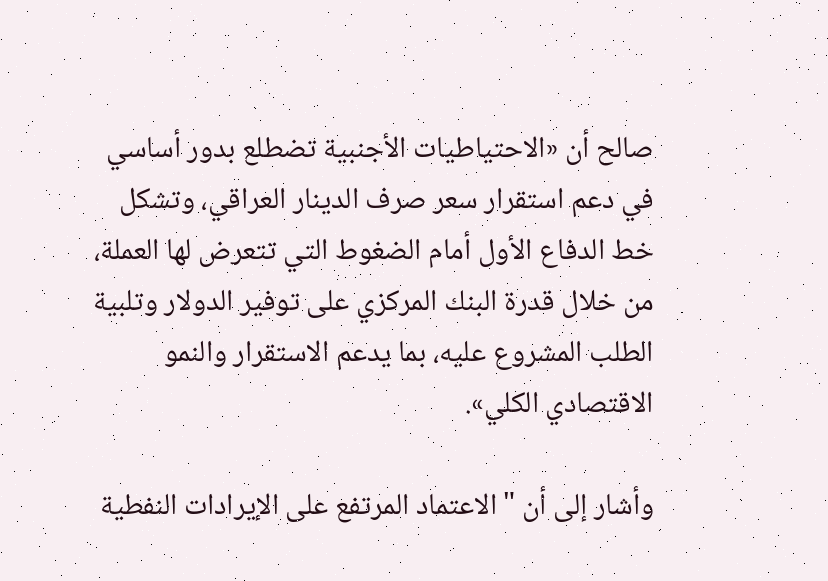صالح أن «الاحتياطيات الأجنبية تضطلع بدور أساسي في دعم استقرار سعر صرف الدينار العراقي، وتشكل خط الدفاع الأول أمام الضغوط التي تتعرض لها العملة، من خلال قدرة البنك المركزي على توفير الدولار وتلبية الطلب المشروع عليه، بما يدعم الاستقرار والنمو الاقتصادي الكلي».

وأشار إلى أن "الاعتماد المرتفع على الإيرادات النفطية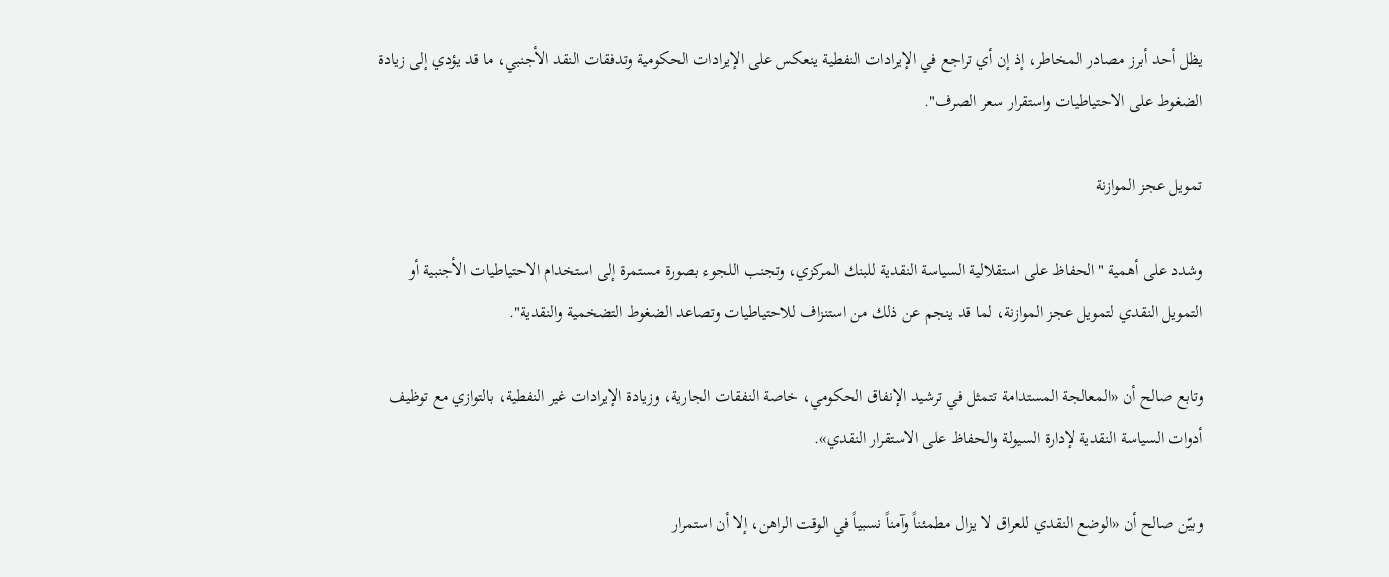يظل أحد أبرز مصادر المخاطر، إذ إن أي تراجع في الإيرادات النفطية ينعكس على الإيرادات الحكومية وتدفقات النقد الأجنبي، ما قد يؤدي إلى زيادة الضغوط على الاحتياطيات واستقرار سعر الصرف".

تمويل عجز الموازنة

وشدد على أهمية "الحفاظ على استقلالية السياسة النقدية للبنك المركزي، وتجنب اللجوء بصورة مستمرة إلى استخدام الاحتياطيات الأجنبية أو التمويل النقدي لتمويل عجز الموازنة، لما قد ينجم عن ذلك من استنزاف للاحتياطيات وتصاعد الضغوط التضخمية والنقدية".

وتابع صالح أن «المعالجة المستدامة تتمثل في ترشيد الإنفاق الحكومي، خاصة النفقات الجارية، وزيادة الإيرادات غير النفطية، بالتوازي مع توظيف أدوات السياسة النقدية لإدارة السيولة والحفاظ على الاستقرار النقدي».

وبيّن صالح أن «الوضع النقدي للعراق لا يزال مطمئناً وآمناً نسبياً في الوقت الراهن، إلا أن استمرار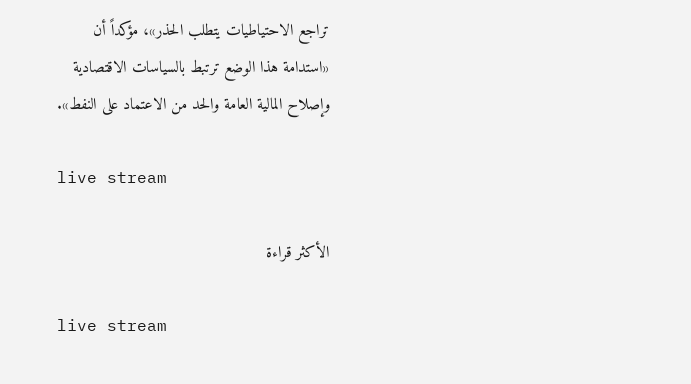تراجع الاحتياطيات يتطلب الحذر»، مؤكداً أن «استدامة هذا الوضع ترتبط بالسياسات الاقتصادية وإصلاح المالية العامة والحد من الاعتماد على النفط».

live stream

الأكثر قراءة

live stream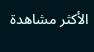الأكثر مشاهدة